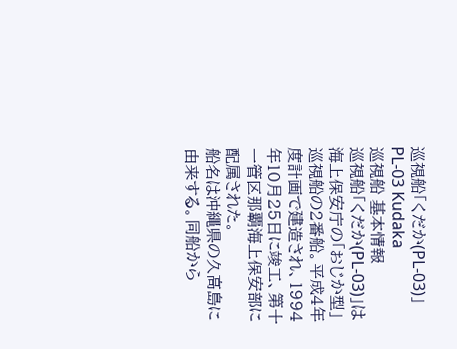巡視船「くだか(PL-03)」
PL-03 Kudaka
巡視船 基本情報
巡視船「くだか(PL-03)」は海上保安庁の「おじか型」巡視船の2番船。平成4年度計画で建造され、1994年10月25日に竣工、第十一管区那覇海上保安部に配属された。
船名は沖縄県の久高島に由来する。同船から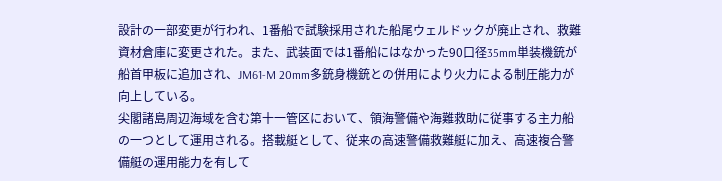設計の一部変更が行われ、1番船で試験採用された船尾ウェルドックが廃止され、救難資材倉庫に変更された。また、武装面では1番船にはなかった90口径35mm単装機銃が船首甲板に追加され、JM61-M 20mm多銃身機銃との併用により火力による制圧能力が向上している。
尖閣諸島周辺海域を含む第十一管区において、領海警備や海難救助に従事する主力船の一つとして運用される。搭載艇として、従来の高速警備救難艇に加え、高速複合警備艇の運用能力を有して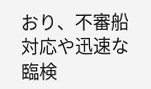おり、不審船対応や迅速な臨検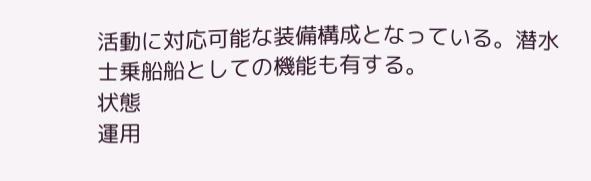活動に対応可能な装備構成となっている。潜水士乗船船としての機能も有する。
状態
運用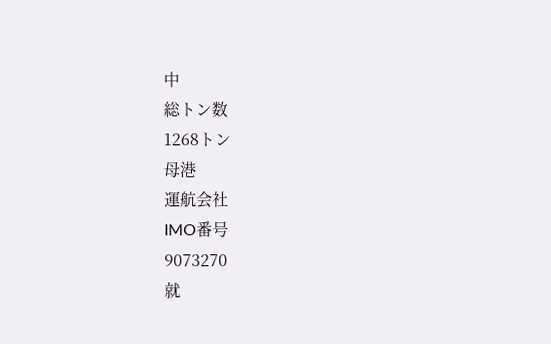中
総トン数
1268トン
母港
運航会社
IMO番号
9073270
就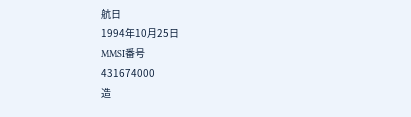航日
1994年10月25日
MMSI番号
431674000
造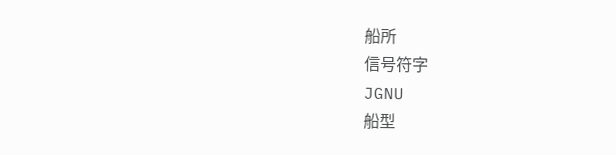船所
信号符字
JGNU
船型